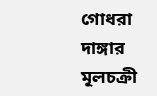গোধরা দাঙ্গার মূলচক্রী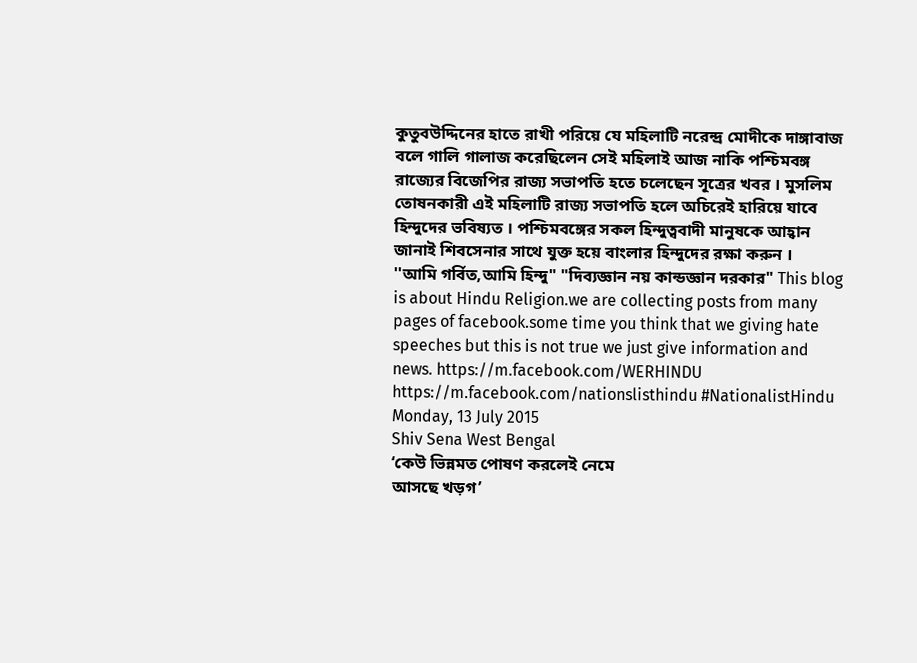কুতুবউদ্দিনের হাতে রাখী পরিয়ে যে মহিলাটি নরেন্দ্র মোদীকে দাঙ্গাবাজ বলে গালি গালাজ করেছিলেন সেই মহিলাই আজ নাকি পশ্চিমবঙ্গ রাজ্যের বিজেপির রাজ্য সভাপতি হতে চলেছেন সূত্রের খবর । মুসলিম তোষনকারী এই মহিলাটি রাজ্য সভাপতি হলে অচিরেই হারিয়ে যাবে হিন্দুদের ভবিষ্যত । পশ্চিমবঙ্গের সকল হিন্দুত্ববাদী মানুষকে আহ্বান জানাই শিবসেনার সাথে যুক্ত হয়ে বাংলার হিন্দুদের রক্ষা করুন ।
''আমি গর্বিত,আমি হিন্দু" "দিব্যজ্ঞান নয় কান্ডজ্ঞান দরকার" This blog is about Hindu Religion.we are collecting posts from many pages of facebook.some time you think that we giving hate speeches but this is not true we just give information and news. https://m.facebook.com/WERHINDU https://m.facebook.com/nationslisthindu #NationalistHindu
Monday, 13 July 2015
Shiv Sena West Bengal
‘কেউ ভিন্নমত পোষণ করলেই নেমে
আসছে খড়গ’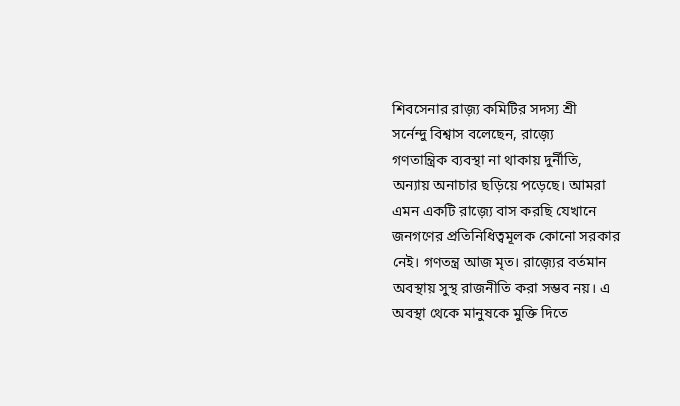শিবসেনার রাজ়্য কমিটির সদস্য শ্রী
সর্নেন্দু বিশ্বাস বলেছেন, রাজ়্যে
গণতান্ত্রিক ব্যবস্থা না থাকায় দুর্নীতি,
অন্যায় অনাচার ছড়িয়ে পড়েছে। আমরা
এমন একটি রাজ়্যে বাস করছি যেখানে
জনগণের প্রতিনিধিত্বমূলক কোনো সরকার
নেই। গণতন্ত্র আজ মৃত। রাজ়্যের বর্তমান
অবস্থায় সুস্থ রাজনীতি করা সম্ভব নয়। এ
অবস্থা থেকে মানুষকে মুক্তি দিতে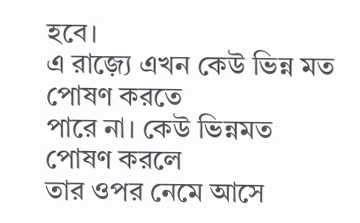হবে।
এ রাজ়্যে এখন কেউ ভিন্ন মত পোষণ করতে
পারে না। কেউ ভিন্নমত পোষণ করলে
তার ওপর নেমে আসে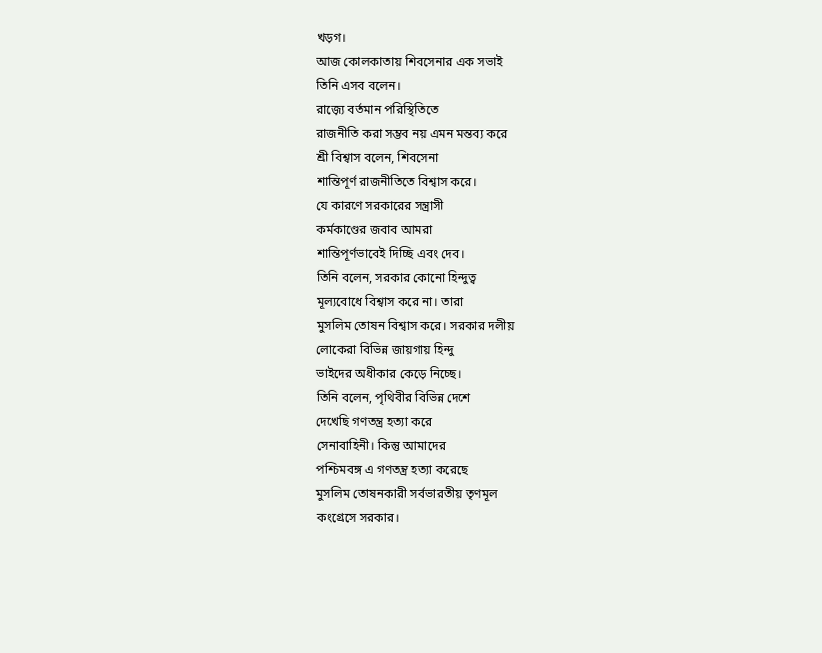খড়গ।
আজ কোলকাতায় শিবসেনার এক সভাই
তিনি এসব বলেন।
রাজ়্যে বর্তমান পরিস্থিতিতে
রাজনীতি করা সম্ভব নয় এমন মন্তব্য করে
শ্রী বিশ্বাস বলেন, শিবসেনা
শান্তিপূর্ণ রাজনীতিতে বিশ্বাস করে।
যে কারণে সরকারের সন্ত্রাসী
কর্মকাণ্ডের জবাব আমরা
শান্তিপূর্ণভাবেই দিচ্ছি এবং দেব।
তিনি বলেন, সরকার কোনো হিন্দুত্ব
মূল্যবোধে বিশ্বাস করে না। তারা
মুসলিম তোষন বিশ্বাস করে। সরকার দলীয়
লোকেরা বিভিন্ন জায়গায় হিন্দু
ভাইদের অধীকার কেড়ে নিচ্ছে।
তিনি বলেন, পৃথিবীর বিভিন্ন দেশে
দেখেছি গণতন্ত্র হত্যা করে
সেনাবাহিনী। কিন্তু আমাদের
পশ্চিমবঙ্গ এ গণতন্ত্র হত্যা করেছে
মুসলিম তোষনকারী সর্বভারতীয় তৃণমূল
কংগ্রেসে সরকার।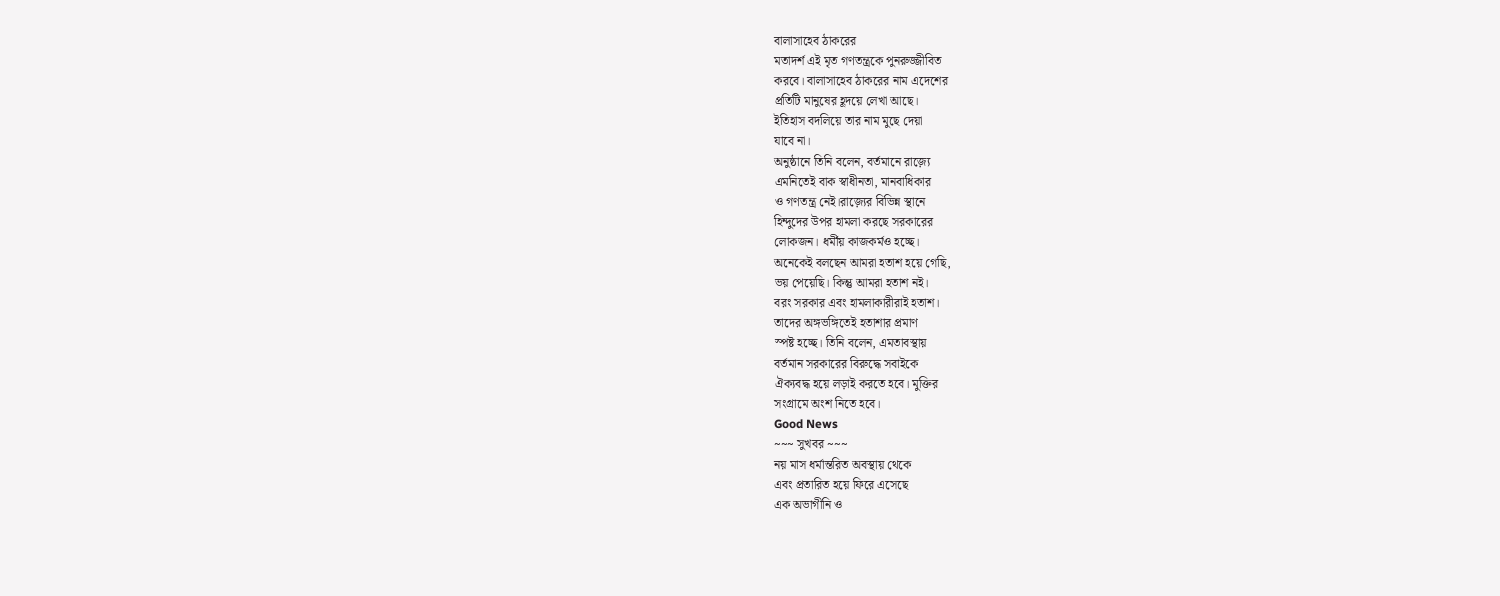বালাসাহেব ঠাকরের
মতাদর্শ এই মৃত গণতন্ত্রকে পুনরুজ্জীবিত
করবে। বালাসাহেব ঠাকরের নাম এদেশের
প্রতিটি মানুষের হূদয়ে লেখা আছে।
ইতিহাস বদলিয়ে তার নাম মুছে দেয়া
যাবে না।
অনুষ্ঠানে তিনি বলেন, বর্তমানে রাজ়্যে
এমনিতেই বাক স্বাধীনতা, মানবাধিকার
ও গণতন্ত্র নেই।রাজ়্যের বিভিন্ন স্থানে
হিন্দুদের উপর হামলা করছে সরকারের
লোকজন। ধর্মীয় কাজকর্মও হচ্ছে।
অনেকেই বলছেন আমরা হতাশ হয়ে গেছি,
ভয় পেয়েছি। কিন্তু আমরা হতাশ নই।
বরং সরকার এবং হামলাকারীরাই হতাশ।
তাদের অঙ্গভঙ্গিতেই হতাশার প্রমাণ
স্পষ্ট হচ্ছে। তিনি বলেন, এমতাবস্থায়
বর্তমান সরকারের বিরুদ্ধে সবাইকে
ঐক্যবদ্ধ হয়ে লড়াই করতে হবে। মুক্তির
সংগ্রামে অংশ নিতে হবে।
Good News
~~~ সুখবর ~~~
নয় মাস ধর্মান্তরিত অবস্থায় থেকে
এবং প্রতারিত হয়ে ফিরে এসেছে
এক অভাগীনি ও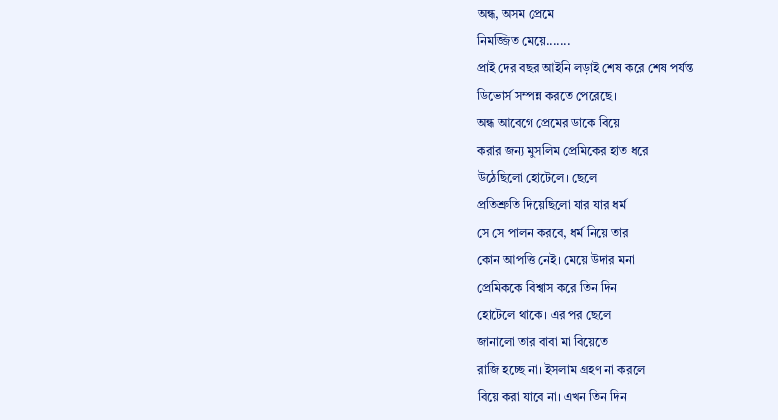অন্ধ, অসম প্রেমে
নিমজ্জিত মেয়ে.......
প্রাই দের বছর আইনি লড়াই শেষ করে শেষ পর্যন্ত
ডিভোর্স সম্পন্ন করতে পেরেছে।
অন্ধ আবেগে প্রেমের ডাকে বিয়ে
করার জন্য মুসলিম প্রেমিকের হাত ধরে
উঠেছিলো হোটেলে। ছেলে
প্রতিশ্রুতি দিয়েছিলো যার যার ধর্ম
সে সে পালন করবে, ধর্ম নিয়ে তার
কোন আপত্তি নেই। মেয়ে উদার মনা
প্রেমিককে বিশ্বাস করে তিন দিন
হোটেলে থাকে। এর পর ছেলে
জানালো তার বাবা মা বিয়েতে
রাজি হচ্ছে না। ইসলাম গ্রহণ না করলে
বিয়ে করা যাবে না। এখন তিন দিন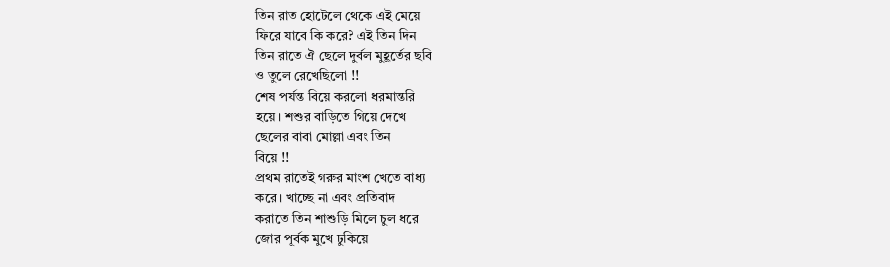তিন রাত হোটেলে থেকে এই মেয়ে
ফিরে যাবে কি করে? এই তিন দিন
তিন রাতে ঐ ছেলে দুর্বল মুহূর্তের ছবি
ও তুলে রেখেছিলো !!
শেষ পর্যন্ত বিয়ে করলো ধরমান্তরি
হয়ে। শশুর বাড়িতে গিয়ে দেখে
ছেলের বাবা মোল্লা এবং তিন
বিয়ে !!
প্রথম রাতেই গরুর মাংশ খেতে বাধ্য
করে। খাচ্ছে না এবং প্রতিবাদ
করাতে তিন শাশুড়ি মিলে চুল ধরে
জোর পূর্বক মুখে ঢুকিয়ে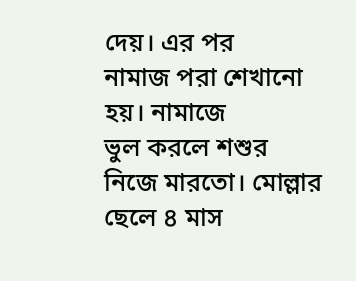দেয়। এর পর
নামাজ পরা শেখানো হয়। নামাজে
ভুল করলে শশুর নিজে মারতো। মোল্লার
ছেলে ৪ মাস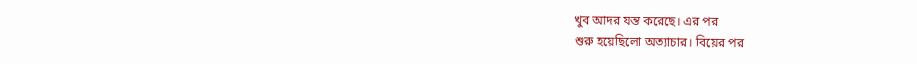খুব আদর যন্ত করেছে। এর পর
শুরু হয়েছিলো অত্যাচার। বিয়ের পর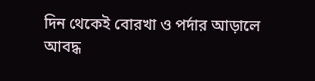দিন থেকেই বোরখা ও পর্দার আড়ালে
আবদ্ধ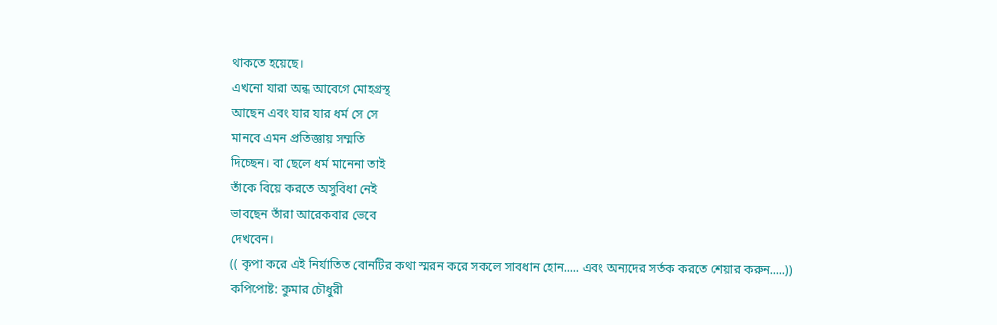থাকতে হয়েছে।
এখনো যারা অন্ধ আবেগে মোহগ্রস্থ
আছেন এবং যার যার ধর্ম সে সে
মানবে এমন প্রতিজ্ঞায় সম্মতি
দিচ্ছেন। বা ছেলে ধর্ম মানেনা তাই
তাঁকে বিয়ে করতে অসুবিধা নেই
ভাবছেন তাঁরা আরেকবার ভেবে
দেখবেন।
(( কৃপা করে এই নির্যাতিত বোনটির কথা স্মরন করে সকলে সাবধান হোন..... এবং অন্যদের সর্তক করতে শেয়ার করুন.....))
কপিপোষ্ট: কুমার চৌধুরী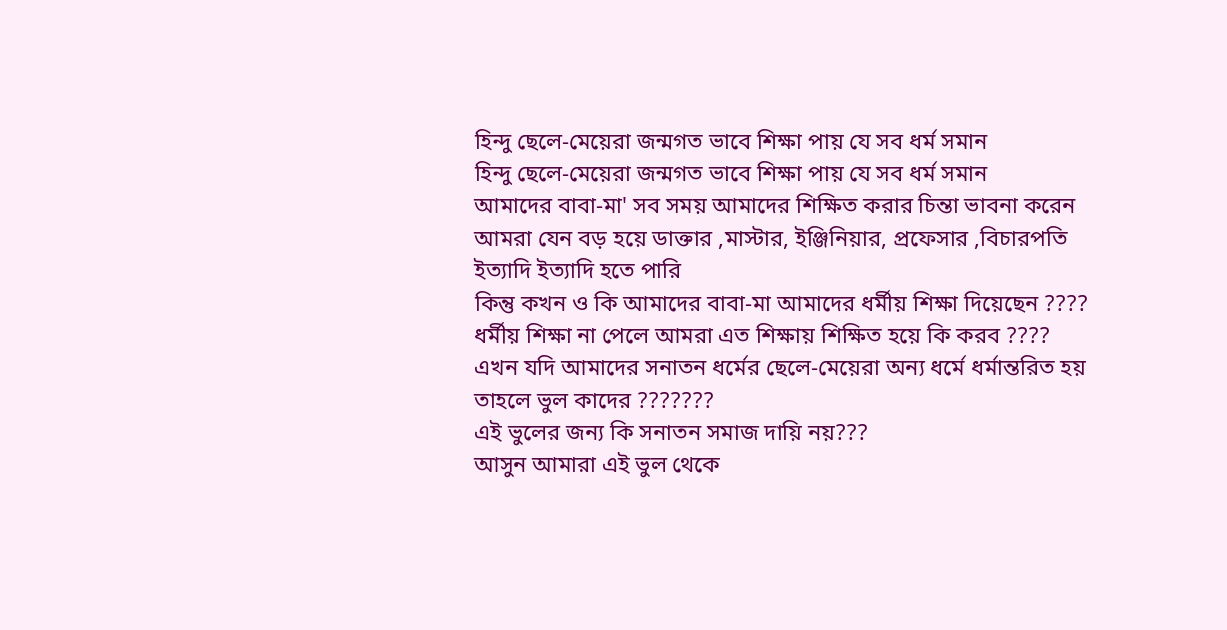হিন্দু ছেলে-মেয়েরা জন্মগত ভাবে শিক্ষা পায় যে সব ধর্ম সমান
হিন্দু ছেলে-মেয়েরা জন্মগত ভাবে শিক্ষা পায় যে সব ধর্ম সমান
আমাদের বাবা-মা' সব সময় আমাদের শিক্ষিত করার চিন্তা ভাবনা করেন
আমরা যেন বড় হয়ে ডাক্তার ,মাস্টার, ইঞ্জিনিয়ার, প্রফেসার ,বিচারপতি
ইত্যাদি ইত্যাদি হতে পারি
কিন্তু কখন ও কি আমাদের বাবা-মা আমাদের ধর্মীয় শিক্ষা দিয়েছেন ????
ধর্মীয় শিক্ষা না পেলে আমরা এত শিক্ষায় শিক্ষিত হয়ে কি করব ????
এখন যদি আমাদের সনাতন ধর্মের ছেলে-মেয়েরা অন্য ধর্মে ধর্মান্তরিত হয়
তাহলে ভুল কাদের ???????
এই ভুলের জন্য কি সনাতন সমাজ দায়ি নয়???
আসুন আমারা এই ভুল থেকে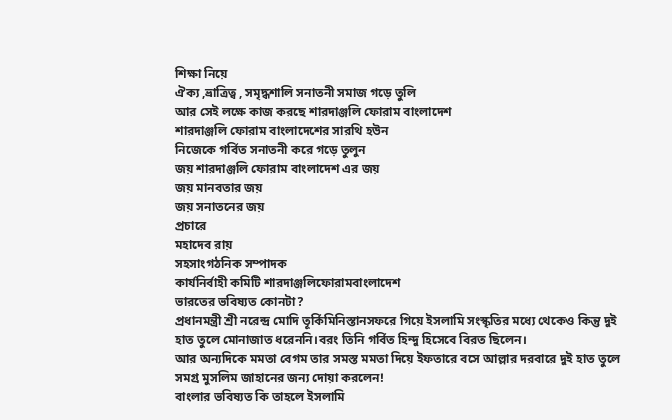শিক্ষা নিয়ে
ঐক্য ,ভ্রাত্রিত্ব , সমৃদ্ধশালি সনাতনী সমাজ গড়ে তুলি
আর সেই লক্ষে কাজ করছে শারদাঞ্জলি ফোরাম বাংলাদেশ
শারদাঞ্জলি ফোরাম বাংলাদেশের সারথি হউন
নিজেকে গর্বিত সনাতনী করে গড়ে তুলুন
জয় শারদাঞ্জলি ফোরাম বাংলাদেশ এর জয়
জয় মানবতার জয়
জয় সনাতনের জয়
প্রচারে
মহাদেব রায়
সহসাংগঠনিক সম্পাদক
কার্যনির্বাহী কমিটি শারদাঞ্জলিফোরামবাংলাদেশ
ভারতের ভবিষ্যত কোনটা?
প্রধানমন্ত্রী শ্রী নরেন্দ্র মোদি তূর্কিমিনিস্তানসফরে গিয়ে ইসলামি সংস্কৃতির মধ্যে থেকেও কিন্তু দুই হাত তুলে মোনাজাত ধরেননি।বরং তিনি গর্বিত হিন্দু হিসেবে বিরত ছিলেন।
আর অন্যদিকে মমতা বেগম তার সমস্ত মমতা দিয়ে ইফতারে বসে আল্লার দরবারে দুই হাত তুলে সমগ্র মুসলিম জাহানের জন্য দোয়া করলেন!
বাংলার ভবিষ্যত কি তাহলে ইসলামি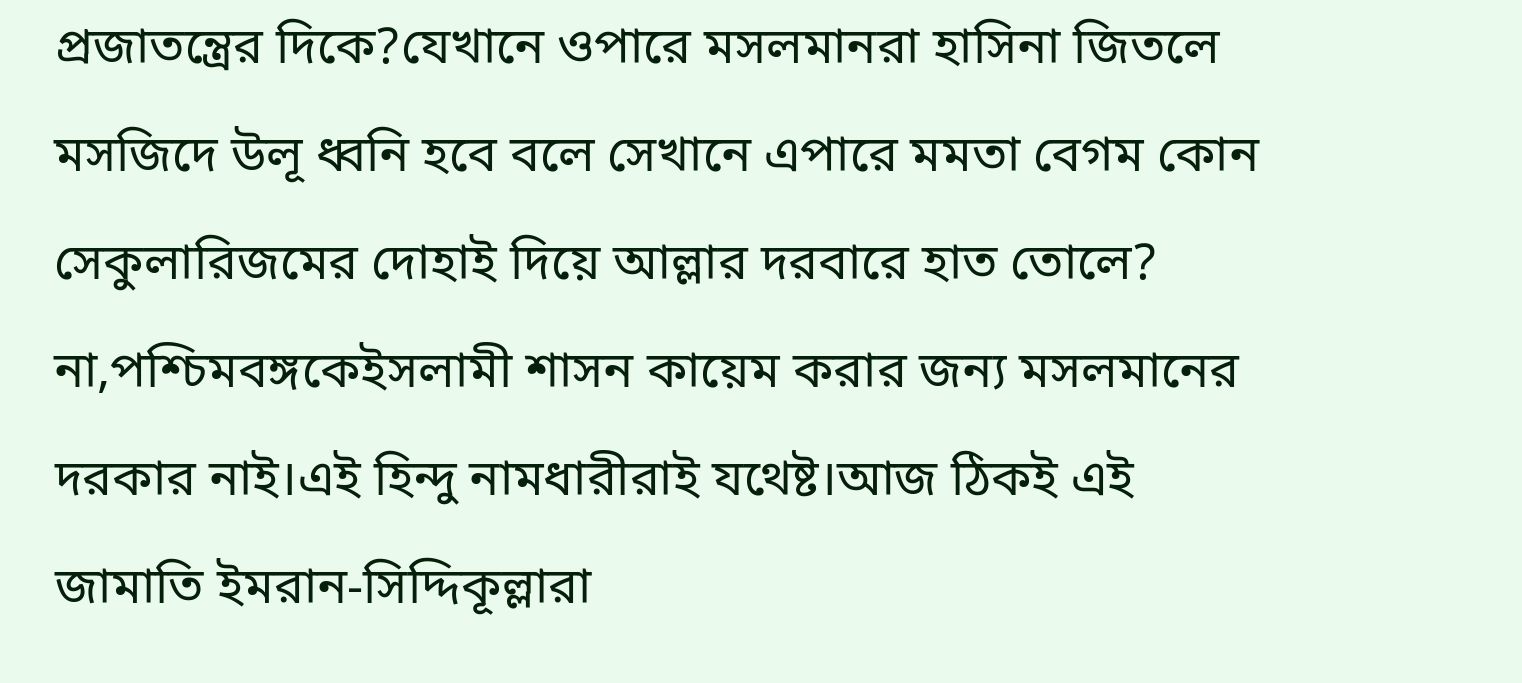প্রজাতন্ত্রের দিকে?যেখানে ওপারে মসলমানরা হাসিনা জিতলে মসজিদে উলূ ধ্বনি হবে বলে সেখানে এপারে মমতা বেগম কোন সেকুলারিজমের দোহাই দিয়ে আল্লার দরবারে হাত তোলে?
না,পশ্চিমবঙ্গকেইসলামী শাসন কায়েম করার জন্য মসলমানের দরকার নাই।এই হিন্দু নামধারীরাই যথেষ্ট।আজ ঠিকই এই জামাতি ইমরান-সিদ্দিকূল্লারা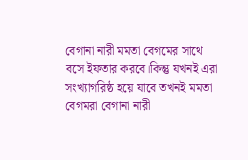বেগানা নারী মমতা বেগমের সাথে বসে ইফতার করবে।কিন্তু যখনই এরা সংখ্যাগরিষ্ঠ হয়ে যাবে তখনই মমতা বেগমরা বেগানা নারী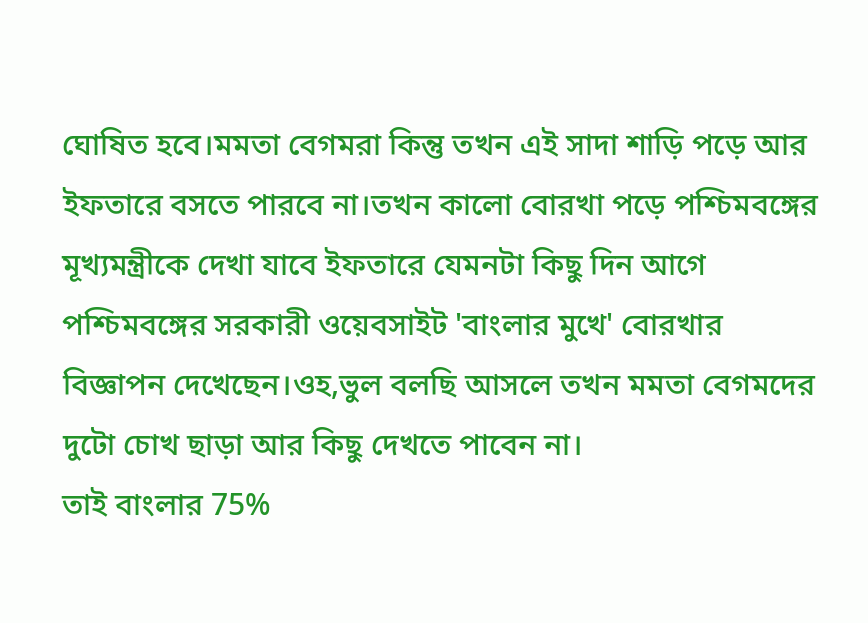ঘোষিত হবে।মমতা বেগমরা কিন্তু তখন এই সাদা শাড়ি পড়ে আর ইফতারে বসতে পারবে না।তখন কালো বোরখা পড়ে পশ্চিমবঙ্গের মূখ্যমন্ত্রীকে দেখা যাবে ইফতারে যেমনটা কিছু দিন আগে পশ্চিমবঙ্গের সরকারী ওয়েবসাইট 'বাংলার মুখে' বোরখার বিজ্ঞাপন দেখেছেন।ওহ,ভুল বলছি আসলে তখন মমতা বেগমদের দুটো চোখ ছাড়া আর কিছু দেখতে পাবেন না।
তাই বাংলার 75%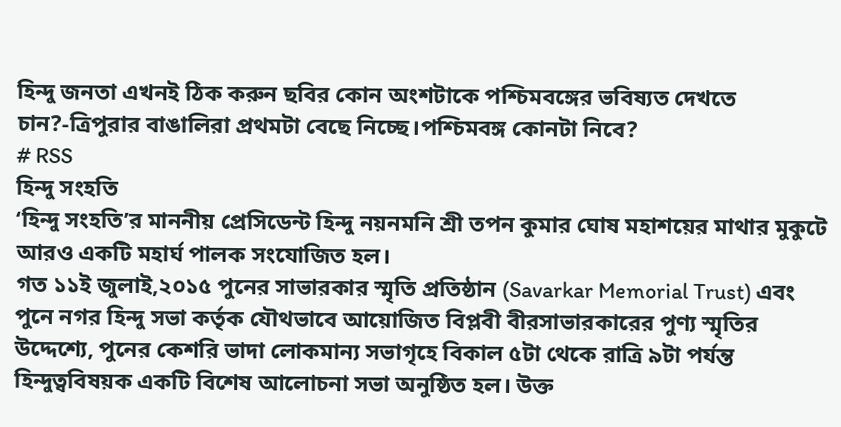হিন্দু জনতা এখনই ঠিক করুন ছবির কোন অংশটাকে পশ্চিমবঙ্গের ভবিষ্যত দেখতে চান?-ত্রিপুরার বাঙালিরা প্রথমটা বেছে নিচ্ছে।পশ্চিমবঙ্গ কোনটা নিবে?
# RSS
হিন্দু সংহতি
‘হিন্দু সংহতি’র মাননীয় প্রেসিডেন্ট হিন্দু নয়নমনি শ্রী তপন কুমার ঘোষ মহাশয়ের মাথার মুকুটে আরও একটি মহার্ঘ পালক সংযোজিত হল।
গত ১১ই জুলাই,২০১৫ পুনের সাভারকার স্মৃতি প্রতিষ্ঠান (Savarkar Memorial Trust) এবং পুনে নগর হিন্দু সভা কর্তৃক যৌথভাবে আয়োজিত বিপ্লবী বীরসাভারকারের পুণ্য স্মৃতির উদ্দেশ্যে, পুনের কেশরি ভাদা লোকমান্য সভাগৃহে বিকাল ৫টা থেকে রাত্রি ৯টা পর্যন্ত হিন্দুত্ববিষয়ক একটি বিশেষ আলোচনা সভা অনুষ্ঠিত হল। উক্ত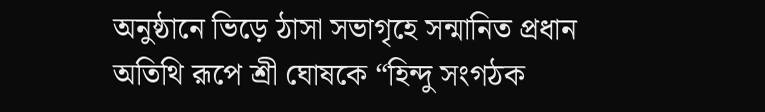অনুষ্ঠানে ভিড়ে ঠাসা সভাগৃহে সন্মানিত প্রধান অতিথি রূপে শ্রী ঘোষকে “হিন্দু সংগঠক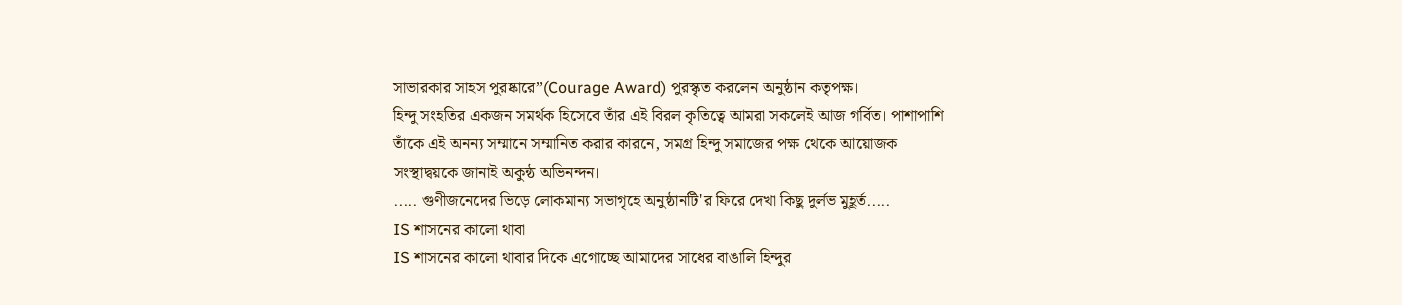সাভারকার সাহস পুরষ্কারে”(Courage Award) পুরস্কৃত করলেন অনুষ্ঠান কতৃপক্ষ।
হিন্দু সংহতির একজন সমর্থক হিসেবে তাঁর এই বিরল কৃতিত্বে আমরা সকলেই আজ গর্বিত। পাশাপাশি তাঁকে এই অনন্য সম্মানে সম্মানিত করার কারনে, সমগ্র হিন্দু সমাজের পক্ষ থেকে আয়োজক সংস্থাদ্বয়কে জানাই অকুন্ঠ অভিনন্দন।
..... গুণীজনেদের ভিড়ে লোকমান্য সভাগৃহে অনুষ্ঠানটি'র ফিরে দেখা কিছু দুর্লভ মুহূর্ত.....
IS শাসনের কালো থাবা
IS শাসনের কালো থাবার দিকে এগোচ্ছে আমাদের সাধের বাঙালি হিন্দুর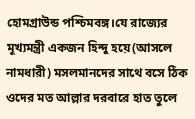হোমগ্রাউন্ড পশ্চিমবঙ্গ।যে রাজ্যের মূখ্যমন্ত্রী একজন হিন্দু হয়ে(আসলে নামধারী) মসলমানদের সাথে বসে ঠিক ওদের মত আল্লার দরবারে হাত তুলে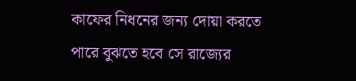কাফের নিধনের জন্য দোয়া করতে পারে বুঝতে হবে সে রাজ্যের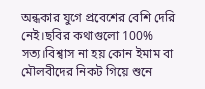অন্ধকার যুগে প্রবেশের বেশি দেরি নেই।ছবির কথাগুলো 100% সত্য।বিশ্বাস না হয় কোন ইমাম বা মৌলবীদের নিকট গিয়ে শুনে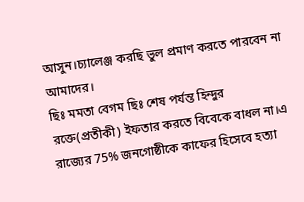আসুন।চ্যালেঞ্জ করছি ভুল প্রমাণ করতে পারবেন না আমাদের।
ছিঃ মমতা বেগম ছিঃ শেষ পর্যন্ত হিন্দুর রক্তে(প্রতীকী) ইফতার করতে বিবেকে বাধল না।এ রাজ্যের 75% জনগোষ্ঠীকে কাফের হিসেবে হত্যা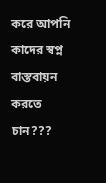করে আপনি কাদের স্বপ্ন বাস্তবায়ন করতে চান???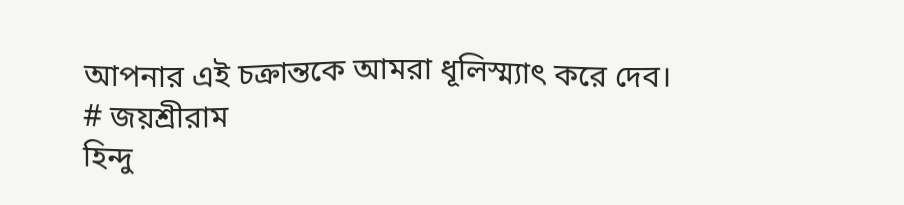আপনার এই চক্রান্তকে আমরা ধূলিস্ম্যাৎ করে দেব।
# জয়শ্রীরাম
হিন্দু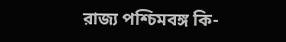রাজ্য পশ্চিমবঙ্গ কি-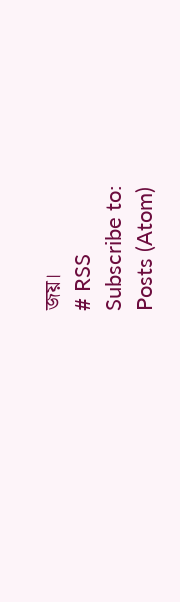জয়।
# RSS
Subscribe to:
Posts (Atom)